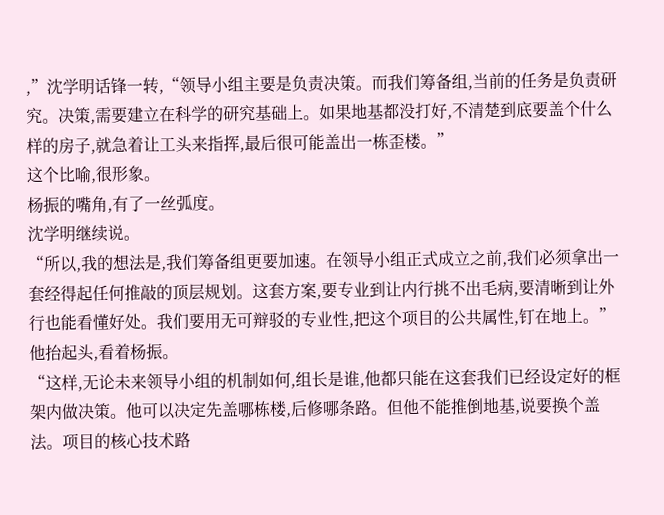,”沈学明话锋一转,“领导小组主要是负责决策。而我们筹备组,当前的任务是负责研究。决策,需要建立在科学的研究基础上。如果地基都没打好,不清楚到底要盖个什么样的房子,就急着让工头来指挥,最后很可能盖出一栋歪楼。”
这个比喻,很形象。
杨振的嘴角,有了一丝弧度。
沈学明继续说。
“所以,我的想法是,我们筹备组更要加速。在领导小组正式成立之前,我们必须拿出一套经得起任何推敲的顶层规划。这套方案,要专业到让内行挑不出毛病,要清晰到让外行也能看懂好处。我们要用无可辩驳的专业性,把这个项目的公共属性,钉在地上。”
他抬起头,看着杨振。
“这样,无论未来领导小组的机制如何,组长是谁,他都只能在这套我们已经设定好的框架内做决策。他可以决定先盖哪栋楼,后修哪条路。但他不能推倒地基,说要换个盖法。项目的核心技术路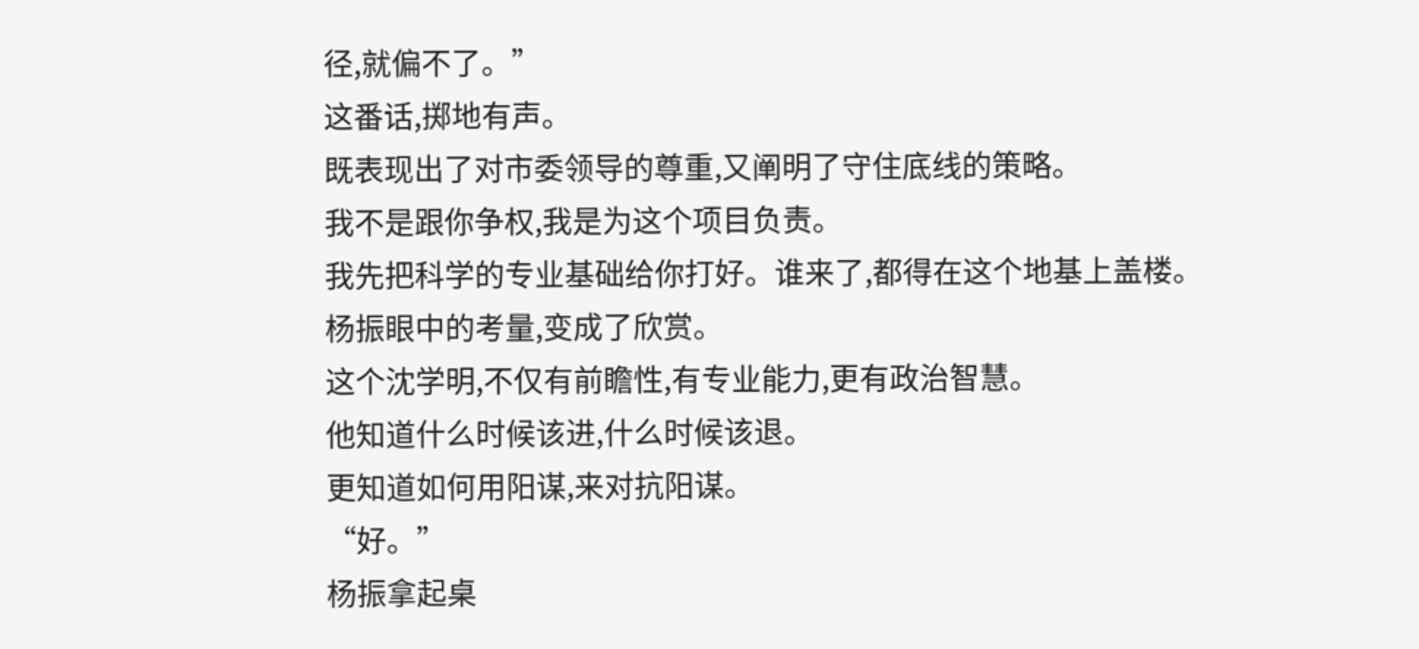径,就偏不了。”
这番话,掷地有声。
既表现出了对市委领导的尊重,又阐明了守住底线的策略。
我不是跟你争权,我是为这个项目负责。
我先把科学的专业基础给你打好。谁来了,都得在这个地基上盖楼。
杨振眼中的考量,变成了欣赏。
这个沈学明,不仅有前瞻性,有专业能力,更有政治智慧。
他知道什么时候该进,什么时候该退。
更知道如何用阳谋,来对抗阳谋。
“好。”
杨振拿起桌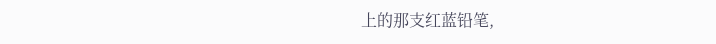上的那支红蓝铅笔,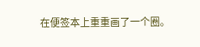在便签本上重重画了一个圈。